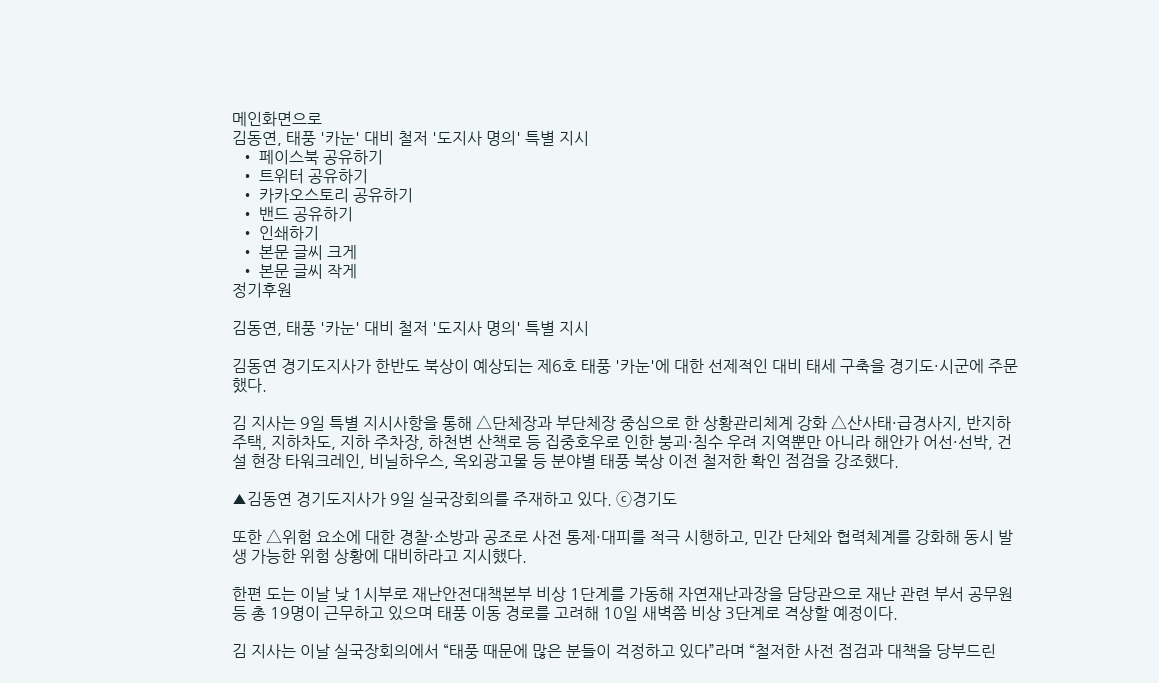메인화면으로
김동연, 태풍 '카눈' 대비 철저 '도지사 명의' 특별 지시
  • 페이스북 공유하기
  • 트위터 공유하기
  • 카카오스토리 공유하기
  • 밴드 공유하기
  • 인쇄하기
  • 본문 글씨 크게
  • 본문 글씨 작게
정기후원

김동연, 태풍 '카눈' 대비 철저 '도지사 명의' 특별 지시

김동연 경기도지사가 한반도 북상이 예상되는 제6호 태풍 '카눈'에 대한 선제적인 대비 태세 구축을 경기도·시군에 주문했다.

김 지사는 9일 특별 지시사항을 통해 △단체장과 부단체장 중심으로 한 상황관리체계 강화 △산사태·급경사지, 반지하주택, 지하차도, 지하 주차장, 하천변 산책로 등 집중호우로 인한 붕괴·침수 우려 지역뿐만 아니라 해안가 어선·선박, 건설 현장 타워크레인, 비닐하우스, 옥외광고물 등 분야별 태풍 북상 이전 철저한 확인 점검을 강조했다.

▲김동연 경기도지사가 9일 실국장회의를 주재하고 있다. ⓒ경기도

또한 △위험 요소에 대한 경찰·소방과 공조로 사전 통제·대피를 적극 시행하고, 민간 단체와 협력체계를 강화해 동시 발생 가능한 위험 상황에 대비하라고 지시했다.

한편 도는 이날 낮 1시부로 재난안전대책본부 비상 1단계를 가동해 자연재난과장을 담당관으로 재난 관련 부서 공무원 등 총 19명이 근무하고 있으며 태풍 이동 경로를 고려해 10일 새벽쯤 비상 3단계로 격상할 예정이다.

김 지사는 이날 실국장회의에서 “태풍 때문에 많은 분들이 걱정하고 있다”라며 “철저한 사전 점검과 대책을 당부드린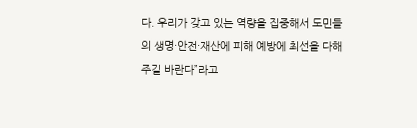다. 우리가 갖고 있는 역량을 집중해서 도민들의 생명·안전·재산에 피해 예방에 최선을 다해주길 바란다”라고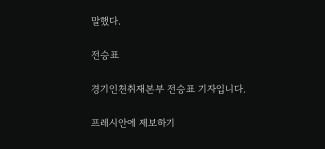말했다.

전승표

경기인천취재본부 전승표 기자입니다.

프레시안에 제보하기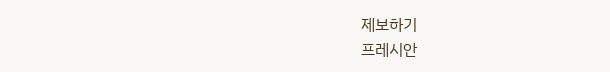제보하기
프레시안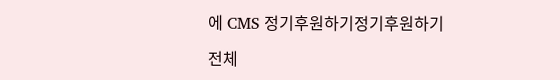에 CMS 정기후원하기정기후원하기

전체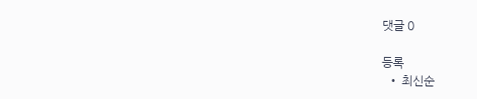댓글 0

등록
  • 최신순